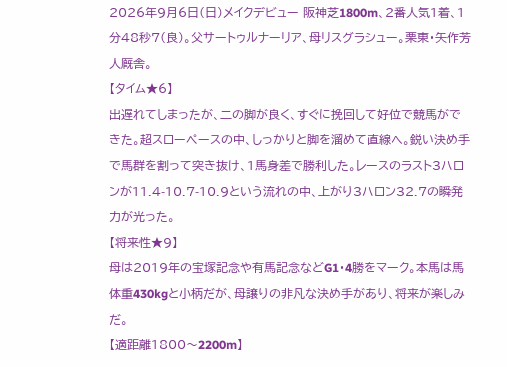2026年9月6日(日)メイクデビュー 阪神芝1800m、2番人気1着、1分48秒7(良)。父サートゥルナーリア、母リスグラシュー。栗東・矢作芳人厩舎。
【タイム★6】
出遅れてしまったが、二の脚が良く、すぐに挽回して好位で競馬ができた。超スローペースの中、しっかりと脚を溜めて直線へ。鋭い決め手で馬群を割って突き抜け、1馬身差で勝利した。レースのラスト3ハロンが11.4-10.7-10.9という流れの中、上がり3ハロン32.7の瞬発力が光った。
【将来性★9】
母は2019年の宝塚記念や有馬記念などG1・4勝をマーク。本馬は馬体重430kgと小柄だが、母譲りの非凡な決め手があり、将来が楽しみだ。
【適距離1800〜2200m】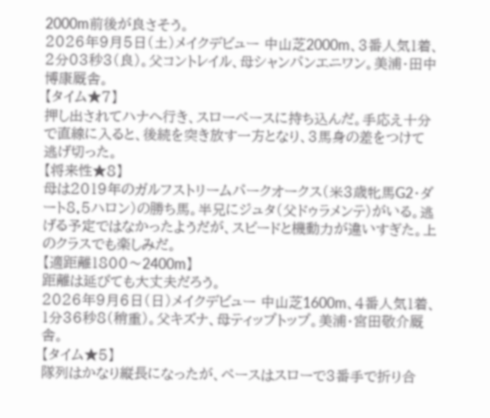2000m前後が良さそう。
2026年9月5日(土)メイクデビュー 中山芝2000m、3番人気1着、2分03秒3(良)。父コントレイル、母シャンパンエニワン。美浦・田中博康厩舎。
【タイム★7】
押し出されてハナへ行き、スローペースに持ち込んだ。手応え十分で直線に入ると、後続を突き放す一方となり、3馬身の差をつけて逃げ切った。
【将来性★8】
母は2019年のガルフストリームパークオークス(米3歳牝馬G2・ダート8.5ハロン)の勝ち馬。半兄にジュタ(父ドゥラメンテ)がいる。逃げる予定ではなかったようだが、スピードと機動力が違いすぎた。上のクラスでも楽しみだ。
【適距離1800〜2400m】
距離は延びても大丈夫だろう。
2026年9月6日(日)メイクデビュー 中山芝1600m、4番人気1着、1分36秒8(稍重)。父キズナ、母ティップトップ。美浦・宮田敬介厩舎。
【タイム★5】
隊列はかなり縦長になったが、ペースはスローで3番手で折り合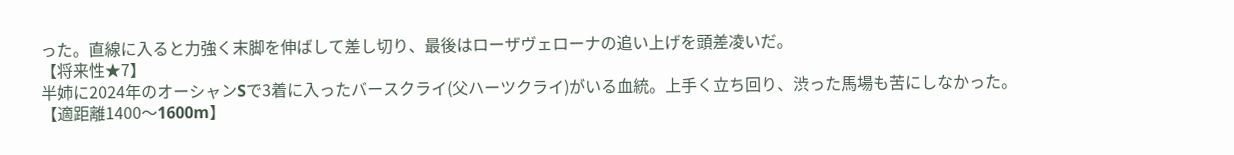った。直線に入ると力強く末脚を伸ばして差し切り、最後はローザヴェローナの追い上げを頭差凌いだ。
【将来性★7】
半姉に2024年のオーシャンSで3着に入ったバースクライ(父ハーツクライ)がいる血統。上手く立ち回り、渋った馬場も苦にしなかった。
【適距離1400〜1600m】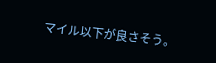マイル以下が良さそう。